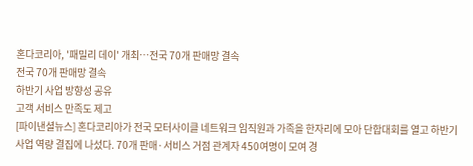혼다코리아, '패밀리 데이' 개최…전국 70개 판매망 결속
전국 70개 판매망 결속
하반기 사업 방향성 공유
고객 서비스 만족도 제고
[파이낸셜뉴스] 혼다코리아가 전국 모터사이클 네트워크 임직원과 가족을 한자리에 모아 단합대회를 열고 하반기 사업 역량 결집에 나섰다. 70개 판매·서비스 거점 관계자 450여명이 모여 경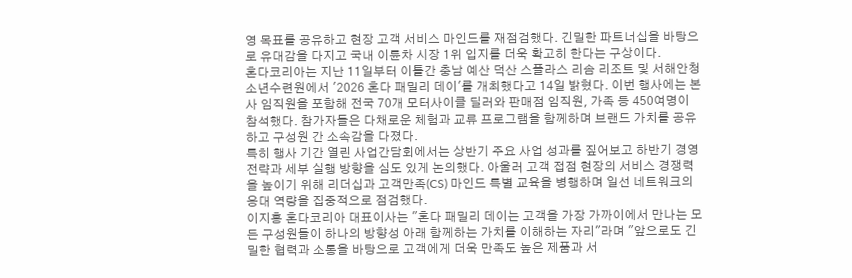영 목표를 공유하고 현장 고객 서비스 마인드를 재점검했다. 긴밀한 파트너십을 바탕으로 유대감을 다지고 국내 이륜차 시장 1위 입지를 더욱 확고히 한다는 구상이다.
혼다코리아는 지난 11일부터 이틀간 충남 예산 덕산 스플라스 리솜 리조트 및 서해안청소년수련원에서 '2026 혼다 패밀리 데이'를 개최했다고 14일 밝혔다. 이번 행사에는 본사 임직원을 포함해 전국 70개 모터사이클 딜러와 판매점 임직원, 가족 등 450여명이 참석했다. 참가자들은 다채로운 체험과 교류 프로그램을 함께하며 브랜드 가치를 공유하고 구성원 간 소속감을 다졌다.
특히 행사 기간 열린 사업간담회에서는 상반기 주요 사업 성과를 짚어보고 하반기 경영전략과 세부 실행 방향을 심도 있게 논의했다. 아울러 고객 접점 현장의 서비스 경쟁력을 높이기 위해 리더십과 고객만족(CS) 마인드 특별 교육을 병행하며 일선 네트워크의 응대 역량을 집중적으로 점검했다.
이지홍 혼다코리아 대표이사는 "혼다 패밀리 데이는 고객을 가장 가까이에서 만나는 모든 구성원들이 하나의 방향성 아래 함께하는 가치를 이해하는 자리"라며 "앞으로도 긴밀한 협력과 소통을 바탕으로 고객에게 더욱 만족도 높은 제품과 서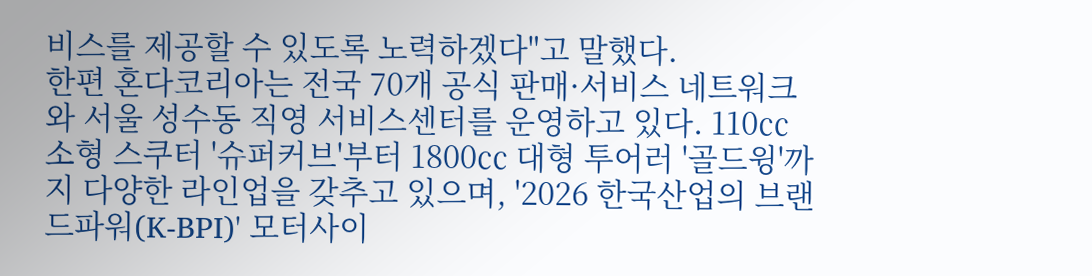비스를 제공할 수 있도록 노력하겠다"고 말했다.
한편 혼다코리아는 전국 70개 공식 판매·서비스 네트워크와 서울 성수동 직영 서비스센터를 운영하고 있다. 110㏄ 소형 스쿠터 '슈퍼커브'부터 1800㏄ 대형 투어러 '골드윙'까지 다양한 라인업을 갖추고 있으며, '2026 한국산업의 브랜드파워(K-BPI)' 모터사이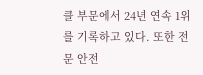클 부문에서 24년 연속 1위를 기록하고 있다. 또한 전문 안전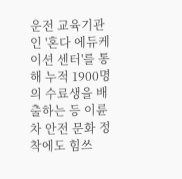운전 교육기관인 '혼다 에듀케이션 센터'를 통해 누적 1900명의 수료생을 배출하는 등 이륜차 안전 문화 정착에도 힘쓰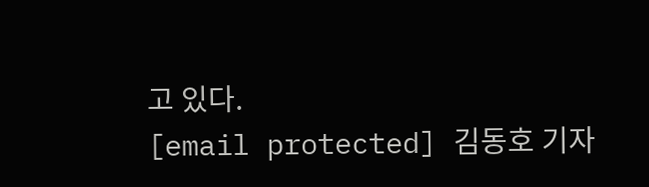고 있다.
[email protected] 김동호 기자